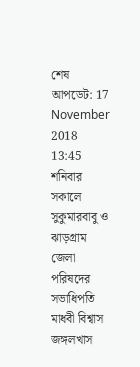শেষ আপডেট: 17 November 2018 13:45
শনিবার সকালে সুকুমারবাবু ও ঝাড়গ্রাম জেলা পরিষদের সভাধিপতি মাধবী বিশ্বাস জঙ্গলখাস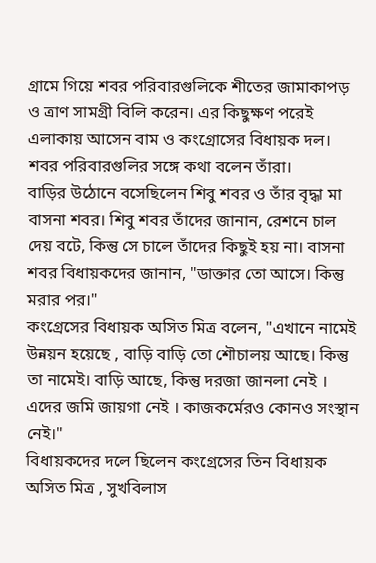গ্রামে গিয়ে শবর পরিবারগুলিকে শীতের জামাকাপড় ও ত্রাণ সামগ্রী বিলি করেন। এর কিছুক্ষণ পরেই এলাকায় আসেন বাম ও কংগ্রোসের বিধায়ক দল। শবর পরিবারগুলির সঙ্গে কথা বলেন তাঁরা।
বাড়ির উঠোনে বসেছিলেন শিবু শবর ও তাঁর বৃদ্ধা মা বাসনা শবর। শিবু শবর তাঁদের জানান, রেশনে চাল দেয় বটে, কিন্তু সে চালে তাঁদের কিছুই হয় না। বাসনা শবর বিধায়কদের জানান, "ডাক্তার তো আসে। কিন্তু মরার পর।"
কংগ্রেসের বিধায়ক অসিত মিত্র বলেন, "এখানে নামেই উন্নয়ন হয়েছে , বাড়ি বাড়ি তো শৌচালয় আছে। কিন্তু তা নামেই। বাড়ি আছে, কিন্তু দরজা জানলা নেই । এদের জমি জায়গা নেই । কাজকর্মেরও কোনও সংস্থান নেই।"
বিধায়কদের দলে ছিলেন কংগ্রেসের তিন বিধায়ক অসিত মিত্র , সুখবিলাস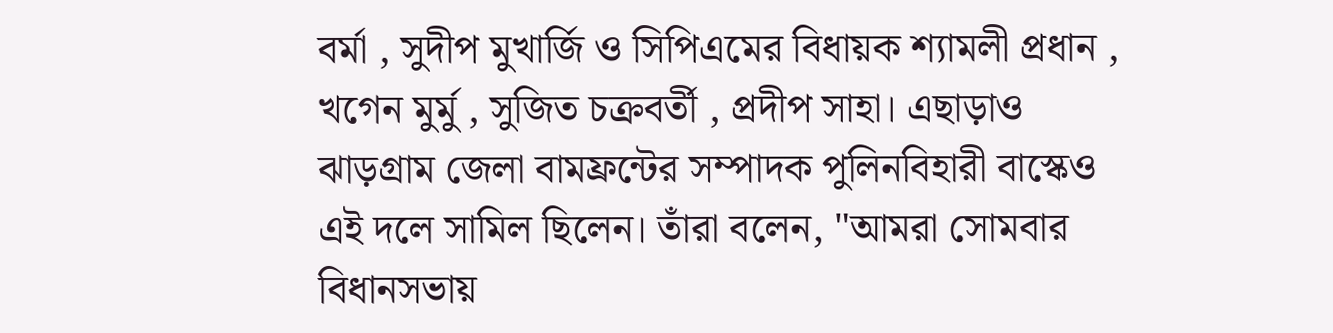বর্মা , সুদীপ মুখার্জি ও সিপিএমের বিধায়ক শ্যামলী প্রধান , খগেন মুর্মু , সুজিত চক্রবর্তী , প্রদীপ সাহা। এছাড়াও ঝাড়গ্রাম জেলা বামফ্রন্টের সম্পাদক পুলিনবিহারী বাস্কেও এই দলে সামিল ছিলেন। তাঁরা বলেন, "আমরা সোমবার বিধানসভায়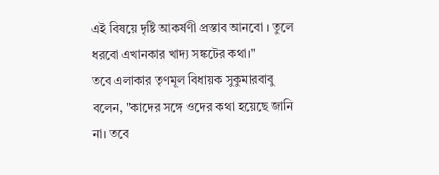এই বিষয়ে দৃষ্টি আকর্ষণী প্রস্তাব আনবো । তুলে ধরবো এখানকার খাদ্য সঙ্কটের কথা।"
তবে এলাকার তৃণমূল বিধায়ক সুকুমারবাবু বলেন, "কাদের সঙ্গে ওদের কথা হয়েছে জানি না। তবে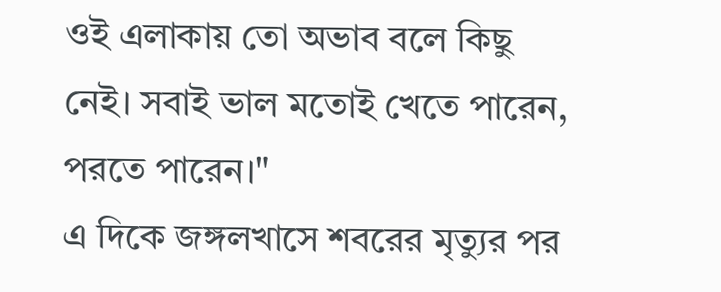ওই এলাকায় তো অভাব বলে কিছু নেই। সবাই ভাল মতোই খেতে পারেন, পরতে পারেন।"
এ দিকে জঙ্গলখাসে শবরের মৃত্যুর পর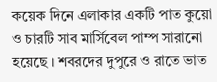কয়েক দিনে এলাকার একটি পাত কুয়ো ও চারটি সাব মার্সিবেল পাম্প সারানো হয়েছে । শবরদের দুপুরে ও রাতে ভাত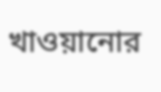খাওয়ানোর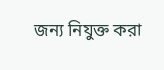জন্য নিযুক্ত করা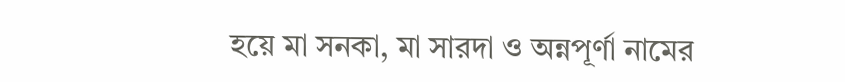হয়ে মা সনকা, মা সারদা ও অন্নপূর্ণা নামের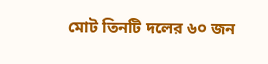মোট তিনটি দলের ৬০ জন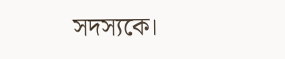সদস্যকে।